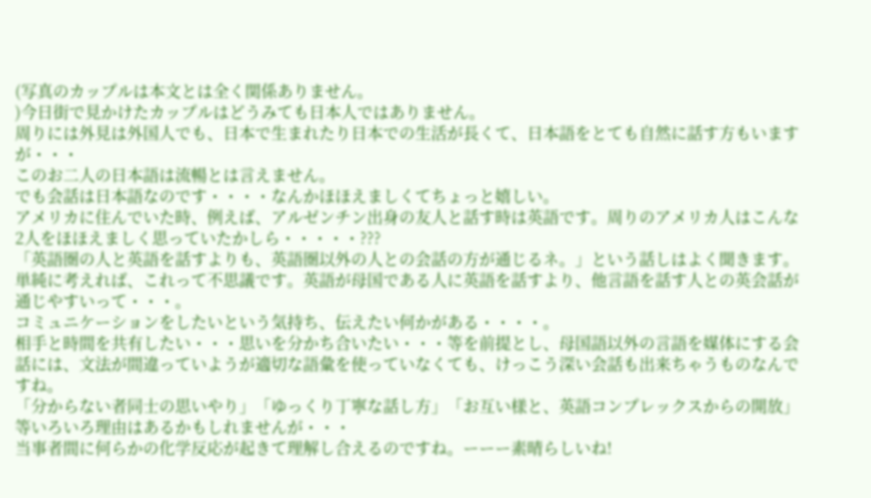(写真のカップルは本文とは全く関係ありません。
)今日街で見かけたカップルはどうみても日本人ではありません。
周りには外見は外国人でも、日本で生まれたり日本での生活が長くて、日本語をとても自然に話す方もいますが・・・
このお二人の日本語は流暢とは言えません。
でも会話は日本語なのです・・・・なんかほほえましくてちょっと嬉しい。
アメリカに住んでいた時、例えば、アルゼンチン出身の友人と話す時は英語です。周りのアメリカ人はこんな2人をほほえましく思っていたかしら・・・・・???
「英語圏の人と英語を話すよりも、英語圏以外の人との会話の方が通じるネ。」という話しはよく聞きます。
単純に考えれば、これって不思議です。英語が母国である人に英語を話すより、他言語を話す人との英会話が通じやすいって・・・。
コミュニケーションをしたいという気持ち、伝えたい何かがある・・・・。
相手と時間を共有したい・・・思いを分かち合いたい・・・等を前提とし、母国語以外の言語を媒体にする会話には、文法が間違っていようが適切な語彙を使っていなくても、けっこう深い会話も出来ちゃうものなんですね。
「分からない者同士の思いやり」「ゆっくり丁寧な話し方」「お互い様と、英語コンプレックスからの開放」
等いろいろ理由はあるかもしれませんが・・・
当事者間に何らかの化学反応が起きて理解し合えるのですね。ーーー素晴らしいね!